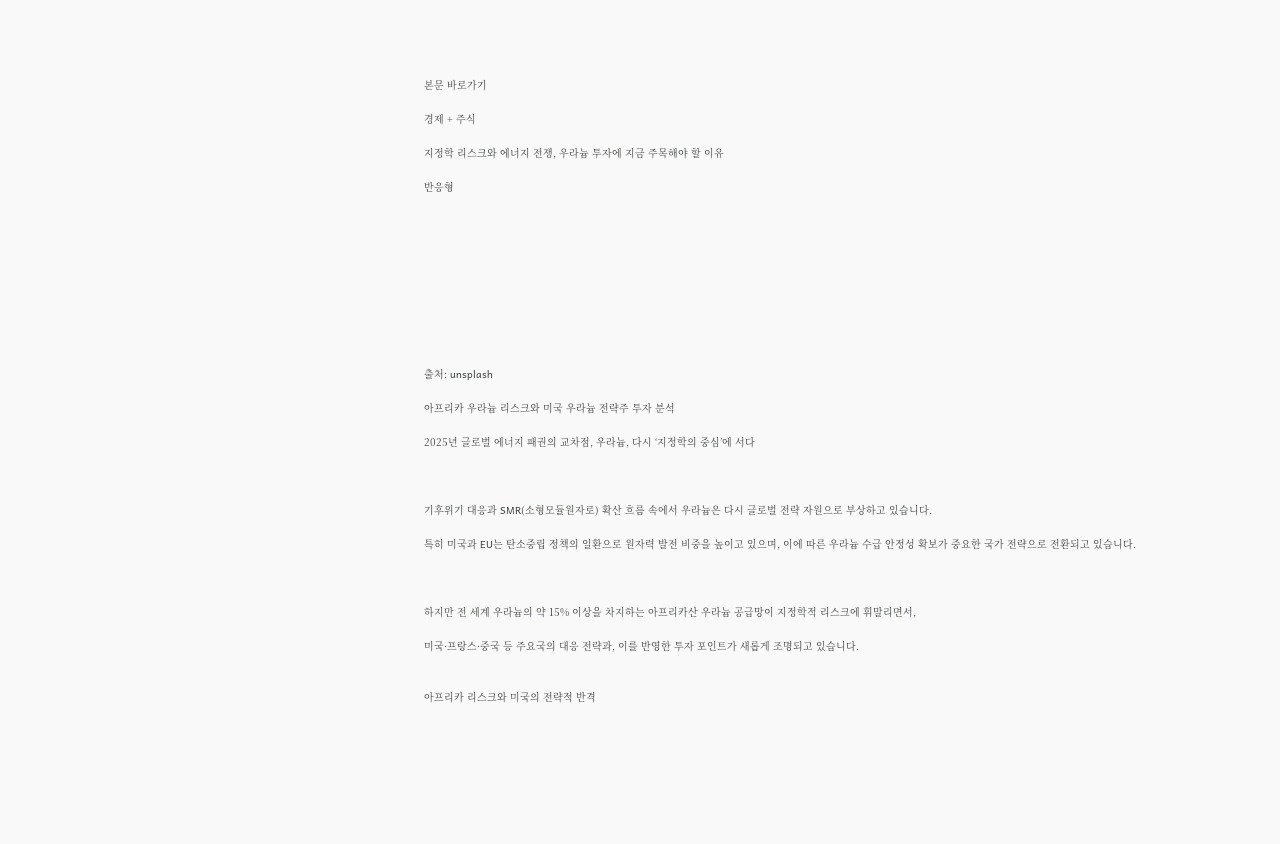본문 바로가기

경제 + 주식

지정학 리스크와 에너지 전쟁, 우라늄 투자에 지금 주목해야 할 이유

반응형










출처: unsplash

아프리카 우라늄 리스크와 미국 우라늄 전략주 투자 분석

2025년 글로벌 에너지 패권의 교차점, 우라늄, 다시 ‘지정학의 중심’에 서다



기후위기 대응과 SMR(소형모듈원자로) 확산 흐름 속에서 우라늄은 다시 글로벌 전략 자원으로 부상하고 있습니다.

특히 미국과 EU는 탄소중립 정책의 일환으로 원자력 발전 비중을 높이고 있으며, 이에 따른 우라늄 수급 안정성 확보가 중요한 국가 전략으로 전환되고 있습니다.



하지만 전 세계 우라늄의 약 15% 이상을 차지하는 아프리카산 우라늄 공급망이 지정학적 리스크에 휘말리면서,

미국·프랑스·중국 등 주요국의 대응 전략과, 이를 반영한 투자 포인트가 새롭게 조명되고 있습니다.


아프리카 리스크와 미국의 전략적 반격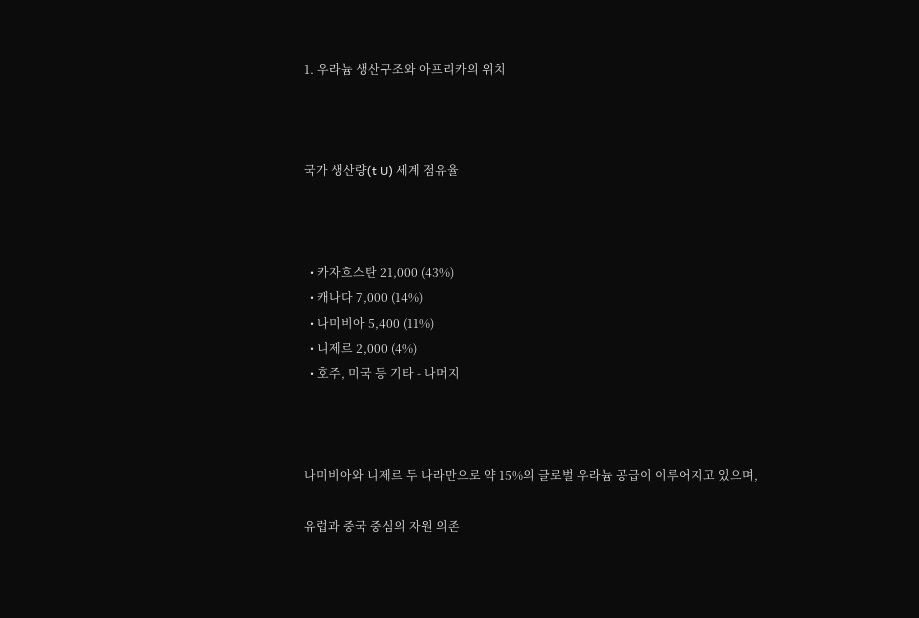1. 우라늄 생산구조와 아프리카의 위치



국가 생산량(t U) 세계 점유율



  • 카자흐스탄 21,000 (43%)
  • 캐나다 7,000 (14%)
  • 나미비아 5,400 (11%)
  • 니제르 2,000 (4%)
  • 호주, 미국 등 기타 - 나머지



나미비아와 니제르 두 나라만으로 약 15%의 글로벌 우라늄 공급이 이루어지고 있으며,

유럽과 중국 중심의 자원 의존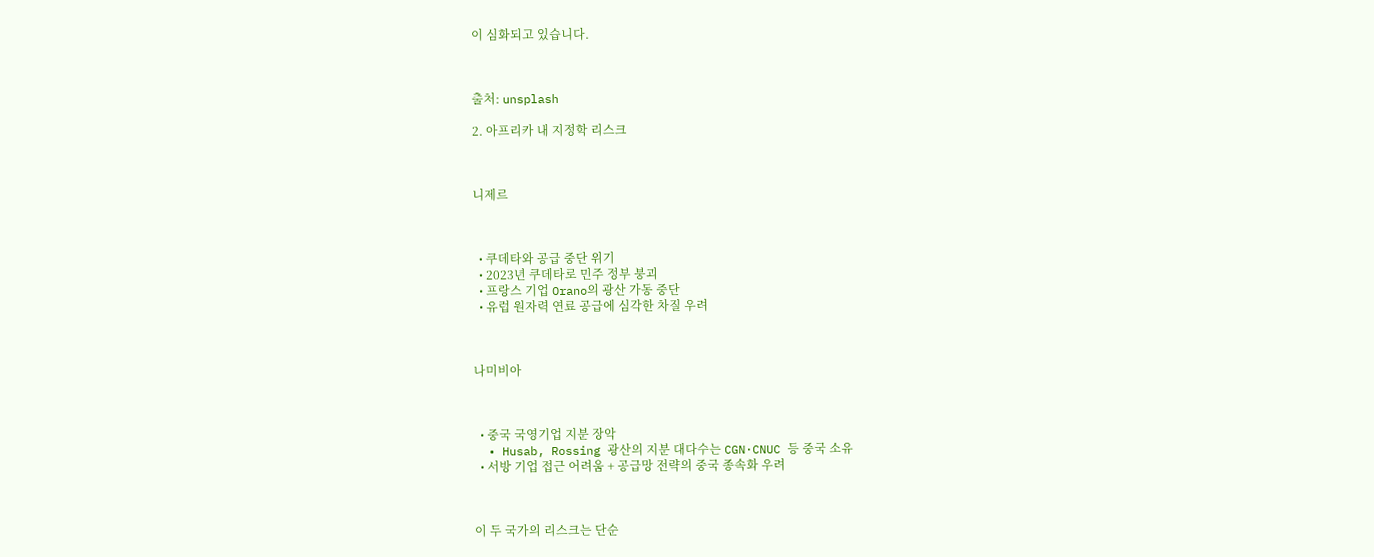이 심화되고 있습니다.



출처: unsplash

2. 아프리카 내 지정학 리스크



니제르



  • 쿠데타와 공급 중단 위기
  • 2023년 쿠데타로 민주 정부 붕괴
  • 프랑스 기업 Orano의 광산 가동 중단
  • 유럽 원자력 연료 공급에 심각한 차질 우려



나미비아



  • 중국 국영기업 지분 장악
  • Husab, Rossing 광산의 지분 대다수는 CGN·CNUC 등 중국 소유
  • 서방 기업 접근 어려움 + 공급망 전략의 중국 종속화 우려



이 두 국가의 리스크는 단순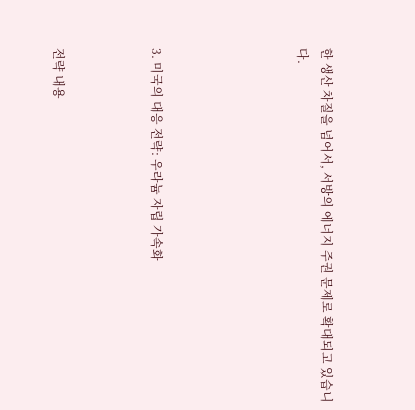한 생산 차질을 넘어서, 서방의 에너지 주권 문제로 확대되고 있습니다.





3. 미국의 대응 전략: 우라늄 자립 가속화



전략 내용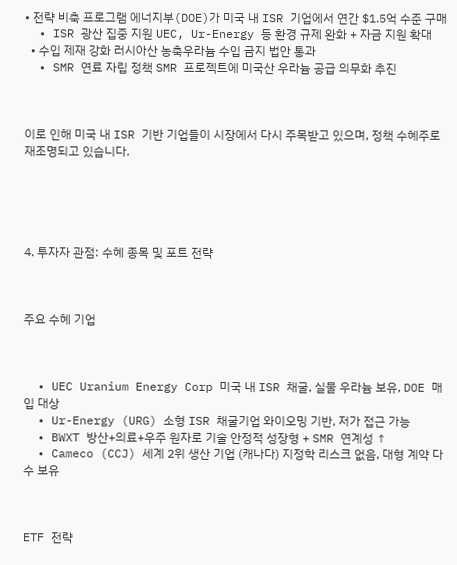• 전략 비축 프로그램 에너지부(DOE)가 미국 내 ISR 기업에서 연간 $1.5억 수준 구매
  • ISR 광산 집중 지원 UEC, Ur-Energy 등 환경 규제 완화 + 자금 지원 확대
  • 수입 제재 강화 러시아산 농축우라늄 수입 금지 법안 통과
  • SMR 연료 자립 정책 SMR 프로젝트에 미국산 우라늄 공급 의무화 추진



이로 인해 미국 내 ISR 기반 기업들이 시장에서 다시 주목받고 있으며, 정책 수혜주로 재조명되고 있습니다.





4. 투자자 관점: 수혜 종목 및 포트 전략



주요 수혜 기업



  • UEC Uranium Energy Corp 미국 내 ISR 채굴, 실물 우라늄 보유, DOE 매입 대상
  • Ur-Energy (URG) 소형 ISR 채굴기업 와이오밍 기반, 저가 접근 가능
  • BWXT 방산+의료+우주 원자로 기술 안정적 성장형 + SMR 연계성 ↑
  • Cameco (CCJ) 세계 2위 생산 기업 (캐나다) 지정학 리스크 없음, 대형 계약 다수 보유



ETF 전략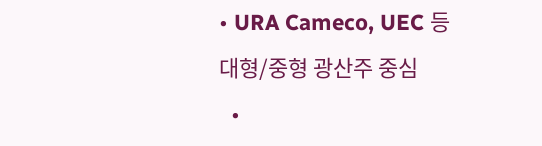• URA Cameco, UEC 등 대형/중형 광산주 중심
  •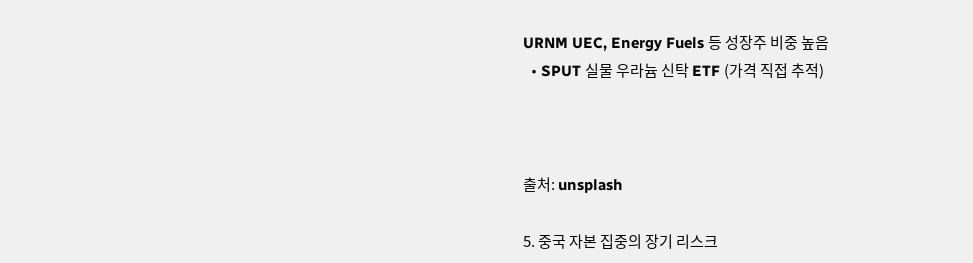URNM UEC, Energy Fuels 등 성장주 비중 높음
  • SPUT 실물 우라늄 신탁 ETF (가격 직접 추적)



출처: unsplash

5. 중국 자본 집중의 장기 리스크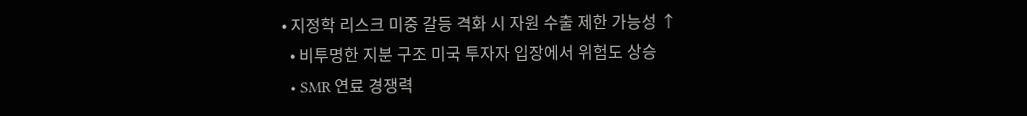• 지정학 리스크 미중 갈등 격화 시 자원 수출 제한 가능성 ↑
  • 비투명한 지분 구조 미국 투자자 입장에서 위험도 상승
  • SMR 연료 경쟁력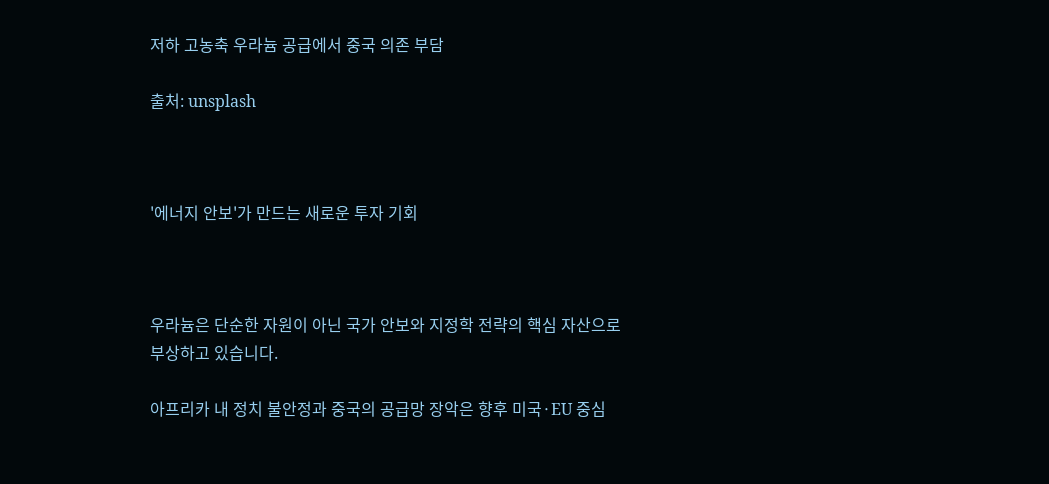저하 고농축 우라늄 공급에서 중국 의존 부담

출처: unsplash



'에너지 안보'가 만드는 새로운 투자 기회



우라늄은 단순한 자원이 아닌 국가 안보와 지정학 전략의 핵심 자산으로 부상하고 있습니다.

아프리카 내 정치 불안정과 중국의 공급망 장악은 향후 미국·EU 중심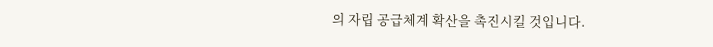의 자립 공급체계 확산을 촉진시킬 것입니다.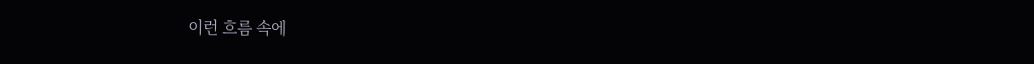이런 흐름 속에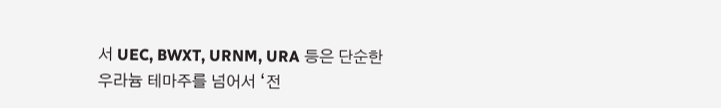서 UEC, BWXT, URNM, URA 등은 단순한 우라늄 테마주를 넘어서 ‘전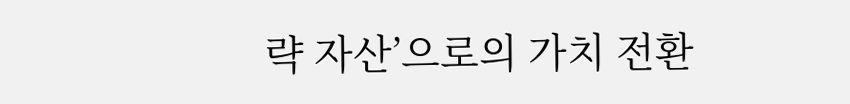략 자산’으로의 가치 전환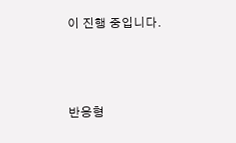이 진행 중입니다.



반응형